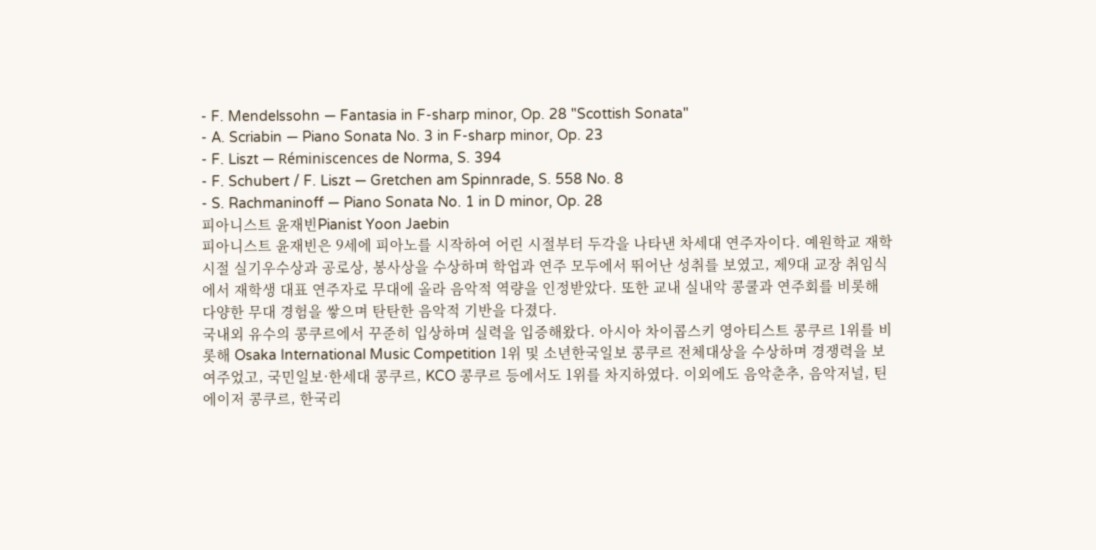- F. Mendelssohn — Fantasia in F-sharp minor, Op. 28 "Scottish Sonata"
- A. Scriabin — Piano Sonata No. 3 in F-sharp minor, Op. 23
- F. Liszt — Réminiscences de Norma, S. 394
- F. Schubert / F. Liszt — Gretchen am Spinnrade, S. 558 No. 8
- S. Rachmaninoff — Piano Sonata No. 1 in D minor, Op. 28
피아니스트 윤재빈Pianist Yoon Jaebin
피아니스트 윤재빈은 9세에 피아노를 시작하여 어린 시절부터 두각을 나타낸 차세대 연주자이다. 예원학교 재학 시절 실기우수상과 공로상, 봉사상을 수상하며 학업과 연주 모두에서 뛰어난 성취를 보였고, 제9대 교장 취임식에서 재학생 대표 연주자로 무대에 올라 음악적 역량을 인정받았다. 또한 교내 실내악 콩쿨과 연주회를 비롯해 다양한 무대 경험을 쌓으며 탄탄한 음악적 기반을 다졌다.
국내외 유수의 콩쿠르에서 꾸준히 입상하며 실력을 입증해왔다. 아시아 차이콥스키 영아티스트 콩쿠르 1위를 비롯해 Osaka International Music Competition 1위 및 소년한국일보 콩쿠르 전체대상을 수상하며 경쟁력을 보여주었고, 국민일보·한세대 콩쿠르, KCO 콩쿠르 등에서도 1위를 차지하였다. 이외에도 음악춘추, 음악저널, 틴에이저 콩쿠르, 한국리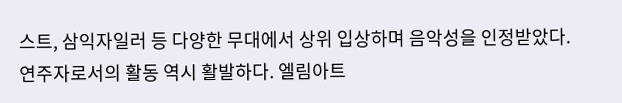스트, 삼익자일러 등 다양한 무대에서 상위 입상하며 음악성을 인정받았다.
연주자로서의 활동 역시 활발하다. 엘림아트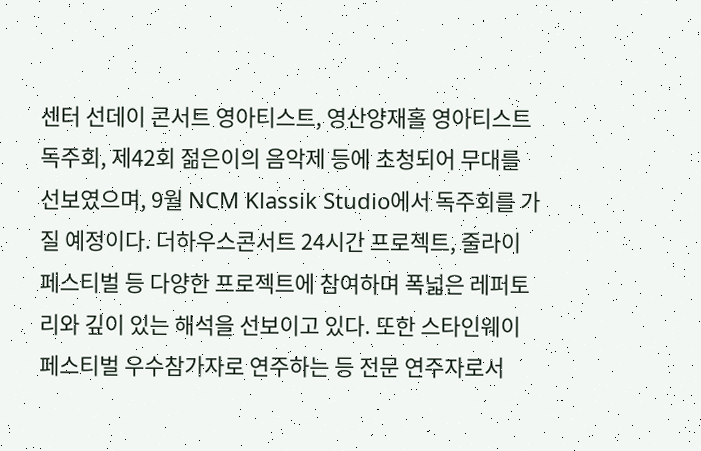센터 선데이 콘서트 영아티스트, 영산양재홀 영아티스트 독주회, 제42회 젊은이의 음악제 등에 초청되어 무대를 선보였으며, 9월 NCM Klassik Studio에서 독주회를 가질 예정이다. 더하우스콘서트 24시간 프로젝트, 줄라이 페스티벌 등 다양한 프로젝트에 참여하며 폭넓은 레퍼토리와 깊이 있는 해석을 선보이고 있다. 또한 스타인웨이 페스티벌 우수참가자로 연주하는 등 전문 연주자로서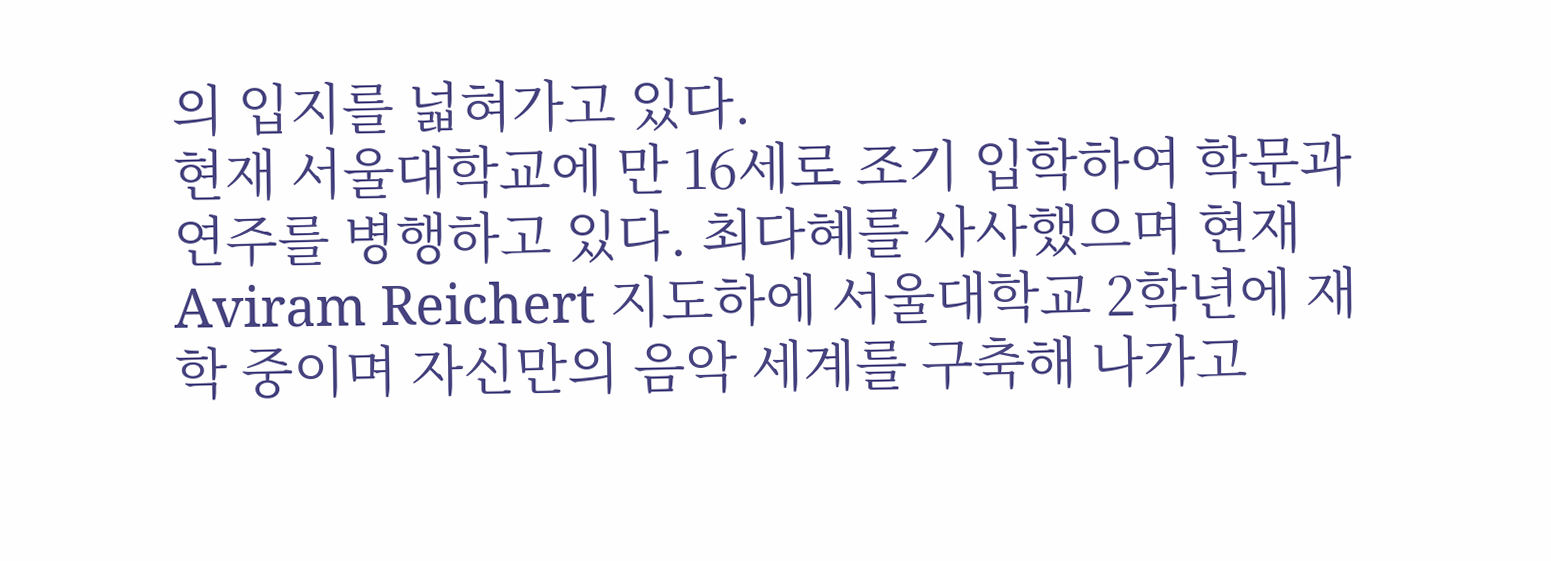의 입지를 넓혀가고 있다.
현재 서울대학교에 만 16세로 조기 입학하여 학문과 연주를 병행하고 있다. 최다혜를 사사했으며 현재 Aviram Reichert 지도하에 서울대학교 2학년에 재학 중이며 자신만의 음악 세계를 구축해 나가고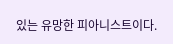있는 유망한 피아니스트이다.